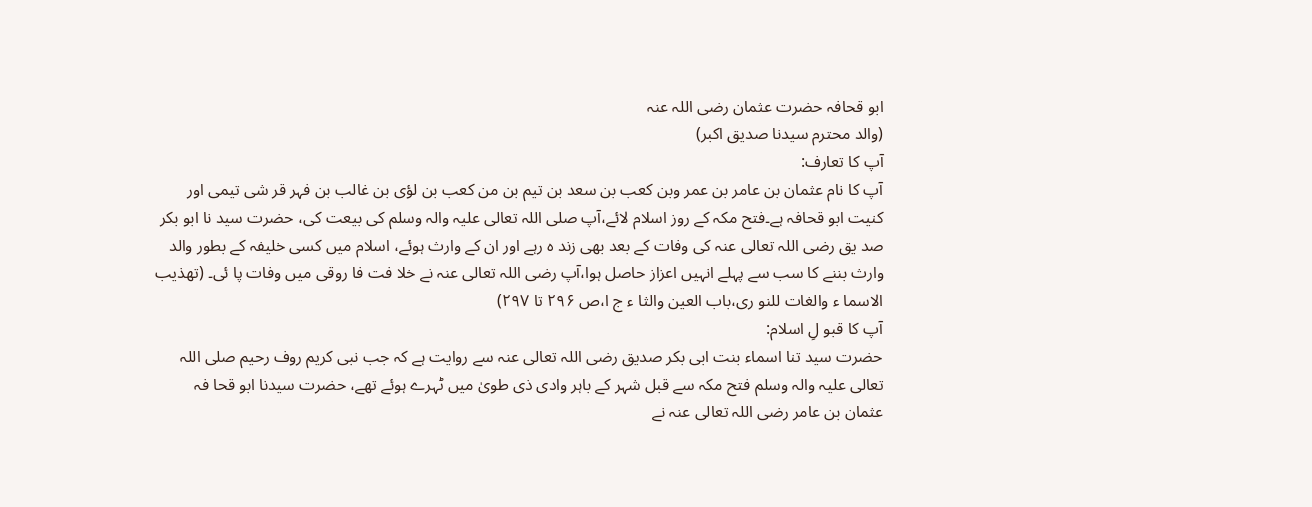ابو قحافہ حضرت عثمان رضی اللہ عنہ
(والد محترم سیدنا صدیق اکبر)
آپ کا تعارف:
آپ کا نام عثمان بن عامر بن عمر وبن کعب بن سعد بن تیم بن من کعب بن لؤی بن غالب بن فہر قر شی تیمی اور کنیت ابو قحافہ ہے۔فتح مکہ کے روز اسلام لائے،آپ صلی اللہ تعالی علیہ والہ وسلم کی بیعت کی، حضرت سید نا ابو بکر صد یق رضی اللہ تعالی عنہ کی وفات کے بعد بھی زند ہ رہے اور ان کے وارث ہوئے، اسلام میں کسی خلیفہ کے بطور والد وارث بننے کا سب سے پہلے انہیں اعزاز حاصل ہوا،آپ رضی اللہ تعالی عنہ نے خلا فت فا روقی میں وفات پا ئی۔ (تھذیب الاسما ء والغات للنو ری،باب العین والثا ء ج ا،ص ۲۹۶ تا ۲۹۷)
آپ کا قبو لِ اسلام:
حضرت سید تنا اسماء بنت ابی بکر صدیق رضی اللہ تعالی عنہ سے روایت ہے کہ جب نبی کریم روف رحیم صلی اللہ تعالی علیہ والہ وسلم فتح مکہ سے قبل شہر کے باہر وادی ذی طویٰ میں ٹہرے ہوئے تھے، حضرت سیدنا ابو قحا فہ عثمان بن عامر رضی اللہ تعالی عنہ نے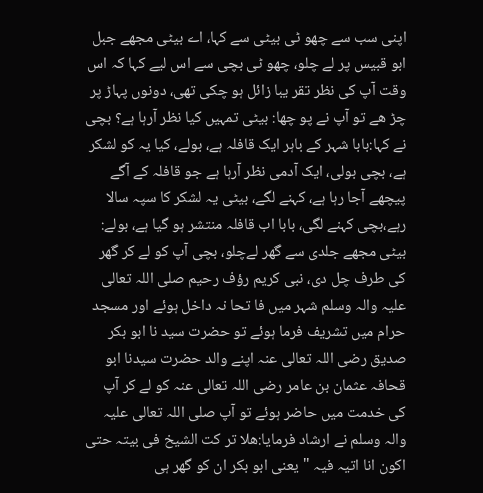اپنی سب سے چھو ٹی بیٹی سے کہا، اے بیٹی مجھے جبل ابو قبیس پر لے چلو، چھو ٹی بچی سے اس لیے کہا کہ اس وقت آپ کی نظر تقر یبا زائل ہو چکی تھی، دونوں پہاڑ پر چڑ ھے تو آپ نے پو چھا: بیٹی تمہیں کیا نظر آرہا ہے؟ بچی نے کہا:بابا شہر کے باہر ایک قافلہ ہے، بولے، کیا یہ کو لشکر ہے، بچی بولی، ایک آدمی نظر آرہا ہے جو قافلہ کے آگے پیچھے آجا رہا ہے، کہنے لگے، بیٹی یہ لشکر کا سپہ سالا رہے،بچی کہنے لگی، بابا اب قافلہ منتشر ہو گیا ہے، بولے: بیٹی مجھے جلدی سے گھر لےچلو، بچی آپ کو لے کر گھر کی طرف چل دی، نبی کریم رؤف رحیم صلی اللہ تعالی علیہ والہ وسلم شہر میں فا تحا نہ داخل ہوئے اور مسجد حرام میں تشریف فرما ہوئے تو حضرت سید نا ابو بکر صدیق رضی اللہ تعالی عنہ اپنے والد حضرت سیدنا ابو قحافہ عثمان بن عامر رضی اللہ تعالی عنہ کو لے کر آپ کی خدمت میں حاضر ہوئے تو آپ صلی اللہ تعالی علیہ والہ وسلم نے ارشاد فرمایا:ھلا تر کت الشیخ فی بیتہ حتی اکون انا اتیہ فیہ "یعنی ابو بکر ان کو گھر ہی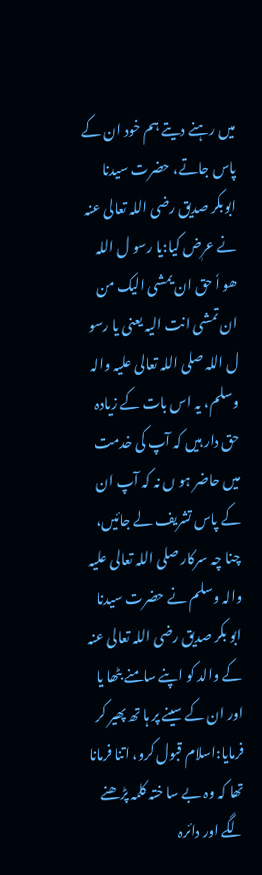میں رہنے دیتے ہم خود ان کے پاس جاتے، حضرت سیدنا ابوبکر صدیق رضی اللہ تعالی عنہ نے عرٖض کیا:یا رسو ل اللہ ھو اٗ حق ان یمشی الیک من ان تمشی انت الیہ یعنی یا رسو ل اللہ صلی اللہ تعالی علیہ والہ وسلم، یہ اس بات کے زیادہ حق دار ہیں کہ آپ کی خدمت میں حاضر ہو ں نہ کہ آپ ان کے پاس تشریف لے جائیں، چنا چہ سرکار صلی اللہ تعالی علیہ والہ وسلم نے حضرت سیدنا ابو بکر صدیق رضی اللہ تعالی عنہ کے والد کو اپنے سامنے بٹھا یا اور ان کے سینے پر ہا تھ پھیر کر فرمایا:اسلام قبول کرو، اتنا فرمانا تھا کہ وہ بے سا ختہ کلمہ پڑھنے لگے اور دائرہ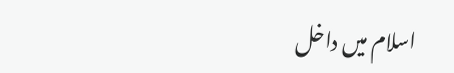اسلام میں داخل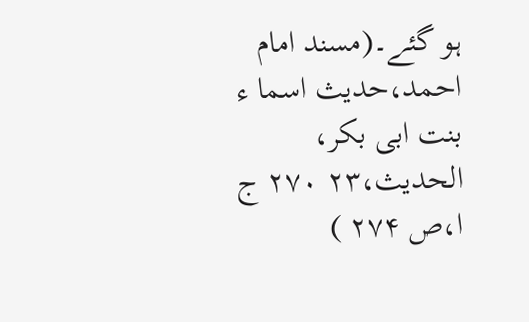ہو گئے۔(مسند امام احمد،حدیث اسما ء بنت ابی بکر، الحدیث،۲۳ ۲۷۰ ج ا،ص ۲۷۴ )